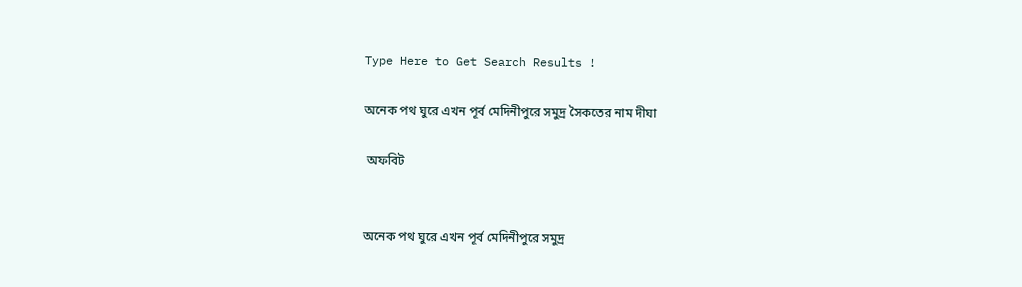Type Here to Get Search Results !

অনেক পথ ঘুরে এখন পূর্ব মেদিনীপুরে সমুদ্র সৈকতের নাম দীঘা

 অফবিট


অনেক পথ ঘুরে এখন পূর্ব মেদিনীপুরে সমুদ্র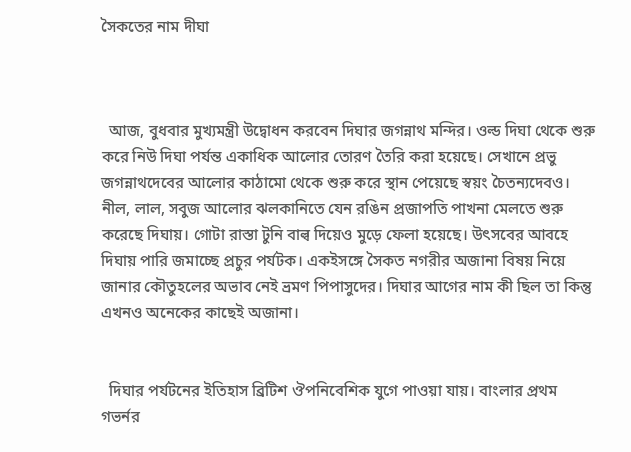সৈকতের নাম দীঘা



  আজ, বুধবার মুখ্যমন্ত্রী উদ্বোধন করবেন দিঘার জগন্নাথ মন্দির। ওল্ড দিঘা থেকে শুরু করে নিউ দিঘা পর্যন্ত একাধিক আলোর তোরণ তৈরি করা হয়েছে। সেখানে প্রভু জগন্নাথদেবের আলোর কাঠামো থেকে শুরু করে স্থান পেয়েছে স্বয়ং চৈতন্যদেবও। নীল, লাল, সবুজ আলোর ঝলকানিতে যেন রঙিন প্রজাপতি পাখনা মেলতে শুরু করেছে দিঘায়। গোটা রাস্তা টুনি বাল্ব দিয়েও মুড়ে ফেলা হয়েছে। উৎসবের আবহে দিঘায় পারি জমাচ্ছে প্রচুর পর্যটক। একইসঙ্গে সৈকত নগরীর অজানা বিষয় নিয়ে জানার কৌতুহলের অভাব নেই ভ্রমণ পিপাসুদের। দিঘার আগের নাম কী ছিল তা কিন্তু এখনও অনেকের কাছেই অজানা।


  দিঘার পর্যটনের ইতিহাস ব্রিটিশ ঔপনিবেশিক যুগে পাওয়া যায়। বাংলার প্রথম গভর্নর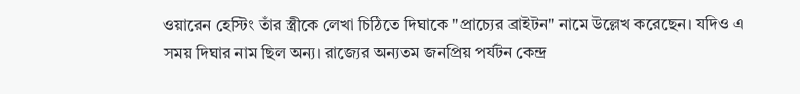ওয়ারেন হেস্টিং তাঁর স্ত্রীকে লেখা চিঠিতে দিঘাকে "প্রাচ্যের ব্রাইটন" নামে উল্লেখ করেছেন। যদিও এ সময় দিঘার নাম ছিল অন্য। রাজ্যের অন্যতম জনপ্রিয় পর্যটন কেন্দ্র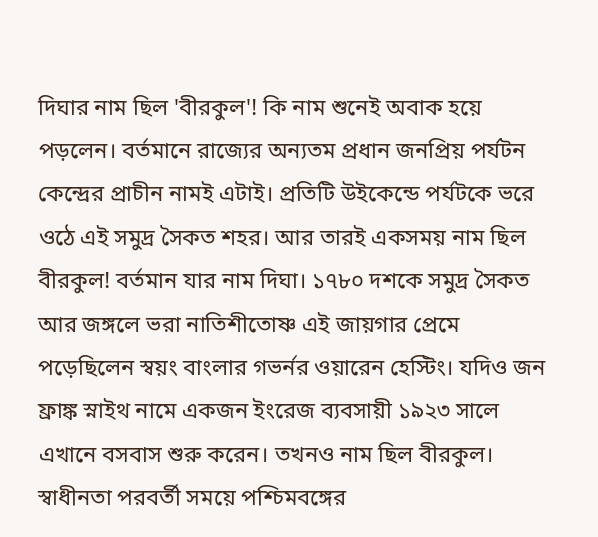দিঘার নাম ছিল 'বীরকুল'! কি নাম শুনেই অবাক হয়ে পড়লেন। বর্তমানে রাজ্যের অন্যতম প্রধান জনপ্রিয় পর্যটন কেন্দ্রের প্রাচীন নামই এটাই। প্রতিটি উইকেন্ডে পর্যটকে ভরে ওঠে এই সমুদ্র সৈকত শহর। আর তারই একসময় নাম ছিল বীরকুল! বর্তমান যার নাম দিঘা। ১৭৮০ দশকে সমুদ্র সৈকত আর জঙ্গলে ভরা নাতিশীতোষ্ণ এই জায়গার প্রেমে পড়েছিলেন স্বয়ং বাংলার গভর্নর ওয়ারেন হেস্টিং। যদিও জন ফ্রাঙ্ক স্নাইথ নামে একজন ইংরেজ ব্যবসায়ী ১৯২৩ সালে এখানে বসবাস শুরু করেন। তখনও নাম ছিল বীরকুল। স্বাধীনতা পরবর্তী সময়ে পশ্চিমবঙ্গের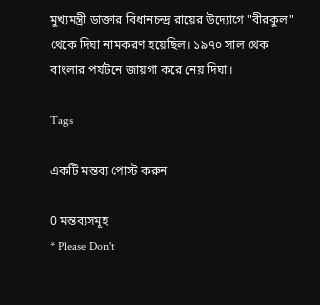মুখ্যমন্ত্রী ডাক্তার বিধানচন্দ্র রায়ের উদ্যোগে "বীরকুল" থেকে দিঘা নামকরণ হয়েছিল। ১৯৭০ সাল থেক বাংলার পর্যটনে জায়গা করে নেয় দিঘা।

Tags

একটি মন্তব্য পোস্ট করুন

0 মন্তব্যসমূহ
* Please Don't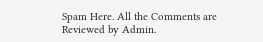Spam Here. All the Comments are Reviewed by Admin.